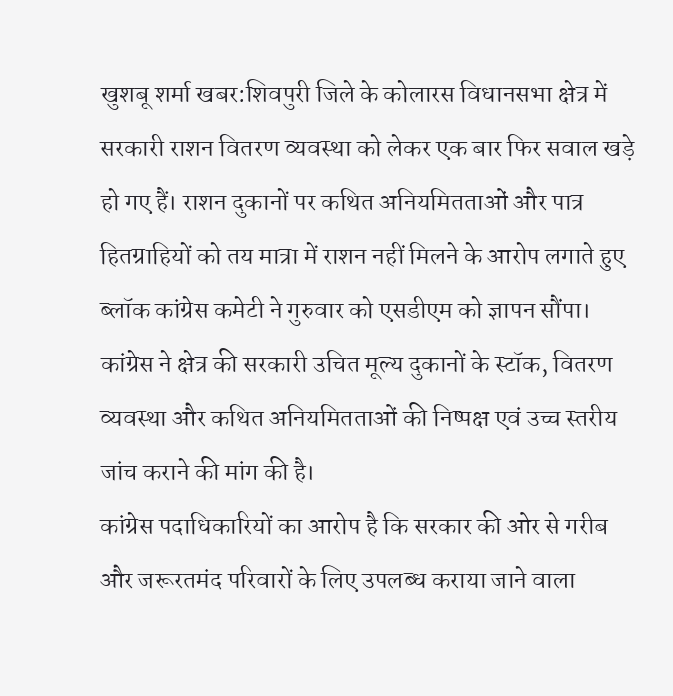खुशबू शर्मा खबर:शिवपुरी जिले के कोलारस विधानसभा क्षेत्र में सरकारी राशन वितरण व्यवस्था को लेकर एक बार फिर सवाल खड़े हो गए हैं। राशन दुकानों पर कथित अनियमितताओं और पात्र हितग्राहियों को तय मात्रा में राशन नहीं मिलने के आरोप लगाते हुए ब्लॉक कांग्रेस कमेटी ने गुरुवार को एसडीएम को ज्ञापन सौंपा। कांग्रेस ने क्षेत्र की सरकारी उचित मूल्य दुकानों के स्टॉक, वितरण व्यवस्था और कथित अनियमितताओं की निष्पक्ष एवं उच्च स्तरीय जांच कराने की मांग की है।
कांग्रेस पदाधिकारियों का आरोप है कि सरकार की ओर से गरीब और जरूरतमंद परिवारों के लिए उपलब्ध कराया जाने वाला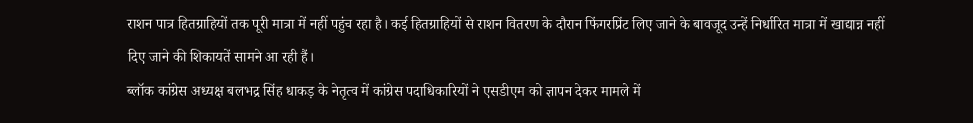राशन पात्र हितग्राहियों तक पूरी मात्रा में नहीं पहुंच रहा है। कई हितग्राहियों से राशन वितरण के दौरान फिंगरप्रिंट लिए जाने के बावजूद उन्हें निर्धारित मात्रा में खाद्यान्न नहीं दिए जाने की शिकायतें सामने आ रही हैं।
ब्लॉक कांग्रेस अध्यक्ष बलभद्र सिंह धाकड़ के नेतृत्व में कांग्रेस पदाधिकारियों ने एसडीएम को ज्ञापन देकर मामले में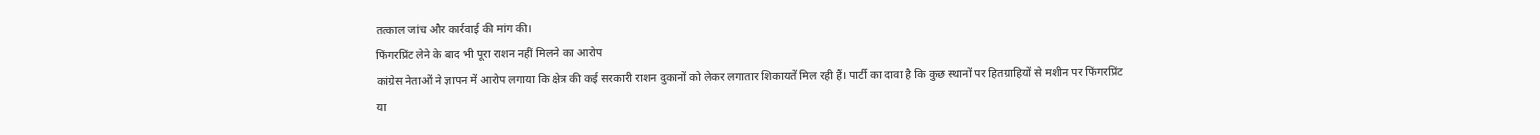तत्काल जांच और कार्रवाई की मांग की।
फिंगरप्रिंट लेने के बाद भी पूरा राशन नहीं मिलने का आरोप
कांग्रेस नेताओं ने ज्ञापन में आरोप लगाया कि क्षेत्र की कई सरकारी राशन दुकानों को लेकर लगातार शिकायतें मिल रही हैं। पार्टी का दावा है कि कुछ स्थानों पर हितग्राहियों से मशीन पर फिंगरप्रिंट या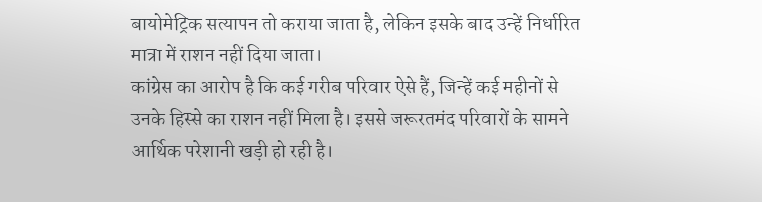बायोमेट्रिक सत्यापन तो कराया जाता है, लेकिन इसके बाद उन्हें निर्धारित मात्रा में राशन नहीं दिया जाता।
कांग्रेस का आरोप है कि कई गरीब परिवार ऐसे हैं, जिन्हें कई महीनों से उनके हिस्से का राशन नहीं मिला है। इससे जरूरतमंद परिवारों के सामने आर्थिक परेशानी खड़ी हो रही है।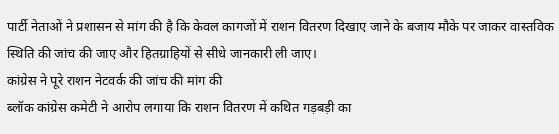पार्टी नेताओं ने प्रशासन से मांग की है कि केवल कागजों में राशन वितरण दिखाए जाने के बजाय मौके पर जाकर वास्तविक स्थिति की जांच की जाए और हितग्राहियों से सीधे जानकारी ली जाए।
कांग्रेस ने पूरे राशन नेटवर्क की जांच की मांग की
ब्लॉक कांग्रेस कमेटी ने आरोप लगाया कि राशन वितरण में कथित गड़बड़ी का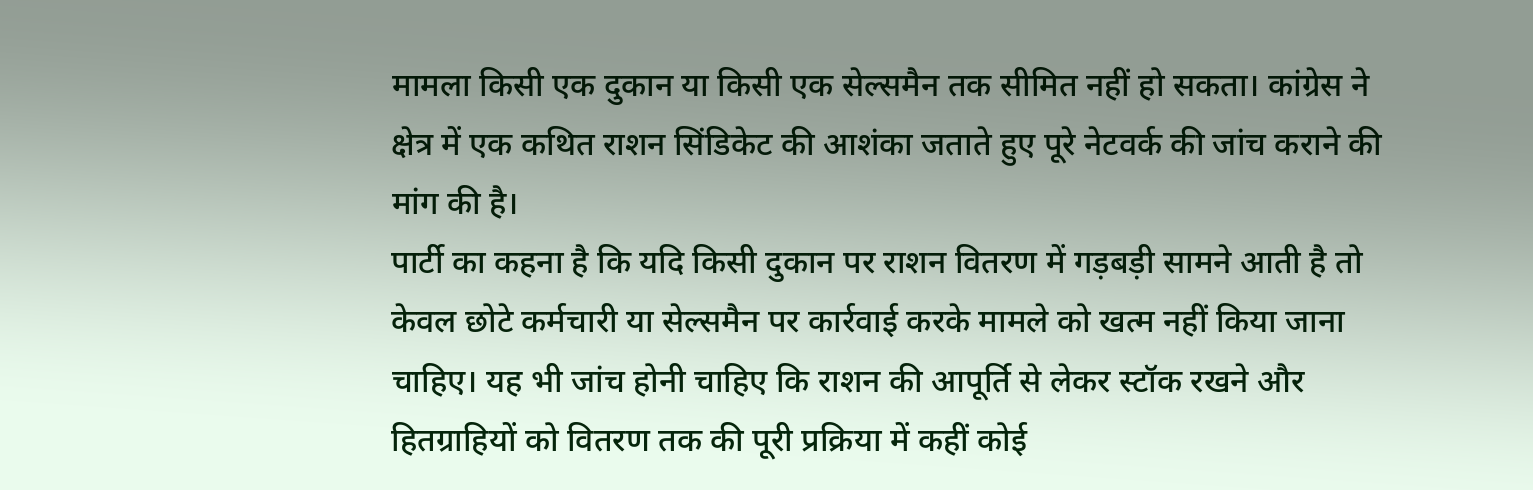मामला किसी एक दुकान या किसी एक सेल्समैन तक सीमित नहीं हो सकता। कांग्रेस ने क्षेत्र में एक कथित राशन सिंडिकेट की आशंका जताते हुए पूरे नेटवर्क की जांच कराने की मांग की है।
पार्टी का कहना है कि यदि किसी दुकान पर राशन वितरण में गड़बड़ी सामने आती है तो केवल छोटे कर्मचारी या सेल्समैन पर कार्रवाई करके मामले को खत्म नहीं किया जाना चाहिए। यह भी जांच होनी चाहिए कि राशन की आपूर्ति से लेकर स्टॉक रखने और हितग्राहियों को वितरण तक की पूरी प्रक्रिया में कहीं कोई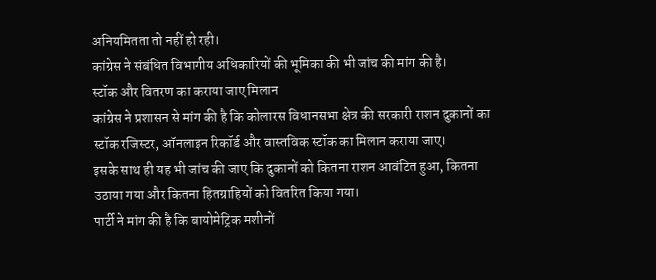अनियमितता तो नहीं हो रही।
कांग्रेस ने संबंधित विभागीय अधिकारियों की भूमिका की भी जांच की मांग की है।
स्टॉक और वितरण का कराया जाए मिलान
कांग्रेस ने प्रशासन से मांग की है कि कोलारस विधानसभा क्षेत्र की सरकारी राशन दुकानों का स्टॉक रजिस्टर, ऑनलाइन रिकॉर्ड और वास्तविक स्टॉक का मिलान कराया जाए।
इसके साथ ही यह भी जांच की जाए कि दुकानों को कितना राशन आवंटित हुआ, कितना उठाया गया और कितना हितग्राहियों को वितरित किया गया।
पार्टी ने मांग की है कि बायोमेट्रिक मशीनों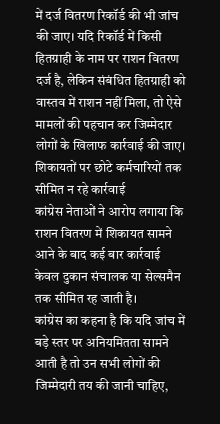में दर्ज वितरण रिकॉर्ड की भी जांच की जाए। यदि रिकॉर्ड में किसी हितग्राही के नाम पर राशन वितरण दर्ज है, लेकिन संबंधित हितग्राही को वास्तव में राशन नहीं मिला, तो ऐसे मामलों की पहचान कर जिम्मेदार लोगों के खिलाफ कार्रवाई की जाए।
शिकायतों पर छोटे कर्मचारियों तक सीमित न रहे कार्रवाई
कांग्रेस नेताओं ने आरोप लगाया कि राशन वितरण में शिकायत सामने आने के बाद कई बार कार्रवाई केवल दुकान संचालक या सेल्समैन तक सीमित रह जाती है।
कांग्रेस का कहना है कि यदि जांच में बड़े स्तर पर अनियमितता सामने आती है तो उन सभी लोगों की जिम्मेदारी तय की जानी चाहिए,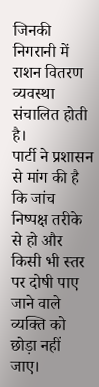जिनकी निगरानी में राशन वितरण व्यवस्था संचालित होती है।
पार्टी ने प्रशासन से मांग की है कि जांच निष्पक्ष तरीके से हो और किसी भी स्तर पर दोषी पाए जाने वाले व्यक्ति को छोड़ा नहीं जाए।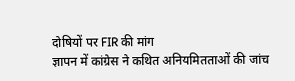दोषियों पर FIR की मांग
ज्ञापन में कांग्रेस ने कथित अनियमितताओं की जांच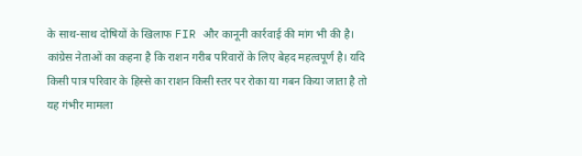के साथ-साथ दोषियों के खिलाफ FIR और कानूनी कार्रवाई की मांग भी की है।
कांग्रेस नेताओं का कहना है कि राशन गरीब परिवारों के लिए बेहद महत्वपूर्ण है। यदि किसी पात्र परिवार के हिस्से का राशन किसी स्तर पर रोका या गबन किया जाता है तो यह गंभीर मामला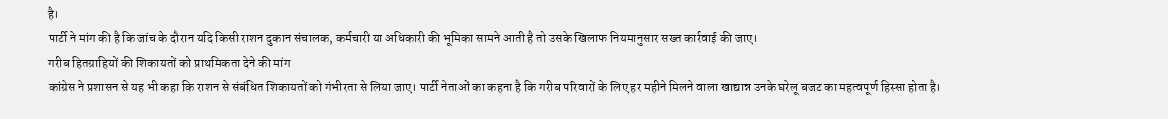है।
पार्टी ने मांग की है कि जांच के दौरान यदि किसी राशन दुकान संचालक, कर्मचारी या अधिकारी की भूमिका सामने आती है तो उसके खिलाफ नियमानुसार सख्त कार्रवाई की जाए।
गरीब हितग्राहियों की शिकायतों को प्राथमिकता देने की मांग
कांग्रेस ने प्रशासन से यह भी कहा कि राशन से संबंधित शिकायतों को गंभीरता से लिया जाए। पार्टी नेताओं का कहना है कि गरीब परिवारों के लिए हर महीने मिलने वाला खाद्यान्न उनके घरेलू बजट का महत्वपूर्ण हिस्सा होता है।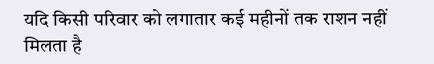यदि किसी परिवार को लगातार कई महीनों तक राशन नहीं मिलता है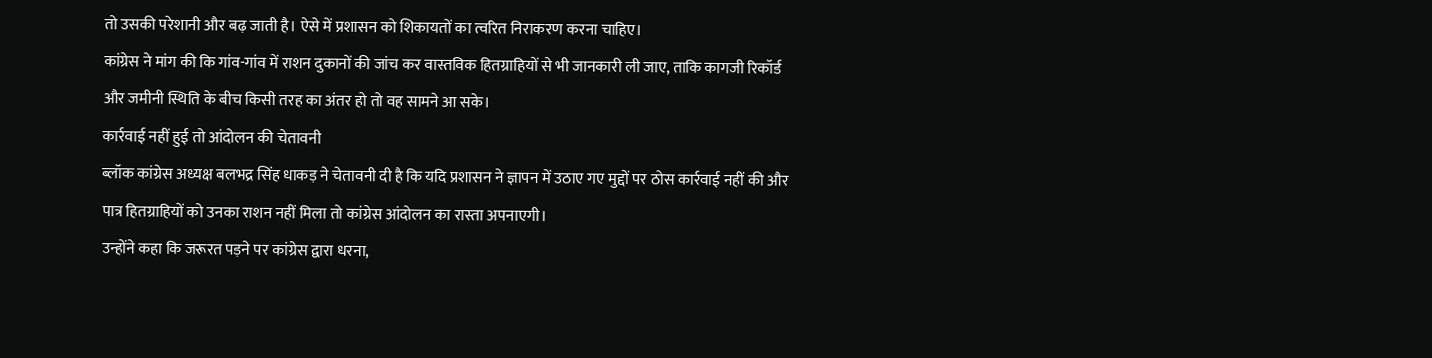तो उसकी परेशानी और बढ़ जाती है। ऐसे में प्रशासन को शिकायतों का त्वरित निराकरण करना चाहिए।
कांग्रेस ने मांग की कि गांव-गांव में राशन दुकानों की जांच कर वास्तविक हितग्राहियों से भी जानकारी ली जाए, ताकि कागजी रिकॉर्ड और जमीनी स्थिति के बीच किसी तरह का अंतर हो तो वह सामने आ सके।
कार्रवाई नहीं हुई तो आंदोलन की चेतावनी
ब्लॉक कांग्रेस अध्यक्ष बलभद्र सिंह धाकड़ ने चेतावनी दी है कि यदि प्रशासन ने ज्ञापन में उठाए गए मुद्दों पर ठोस कार्रवाई नहीं की और पात्र हितग्राहियों को उनका राशन नहीं मिला तो कांग्रेस आंदोलन का रास्ता अपनाएगी।
उन्होंने कहा कि जरूरत पड़ने पर कांग्रेस द्वारा धरना,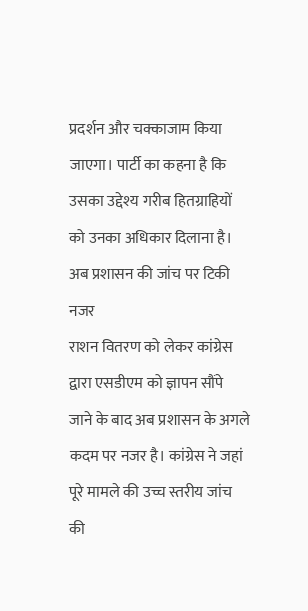प्रदर्शन और चक्काजाम किया जाएगा। पार्टी का कहना है कि उसका उद्देश्य गरीब हितग्राहियों को उनका अधिकार दिलाना है।
अब प्रशासन की जांच पर टिकी नजर
राशन वितरण को लेकर कांग्रेस द्वारा एसडीएम को ज्ञापन सौंपे जाने के बाद अब प्रशासन के अगले कदम पर नजर है। कांग्रेस ने जहां पूरे मामले की उच्च स्तरीय जांच की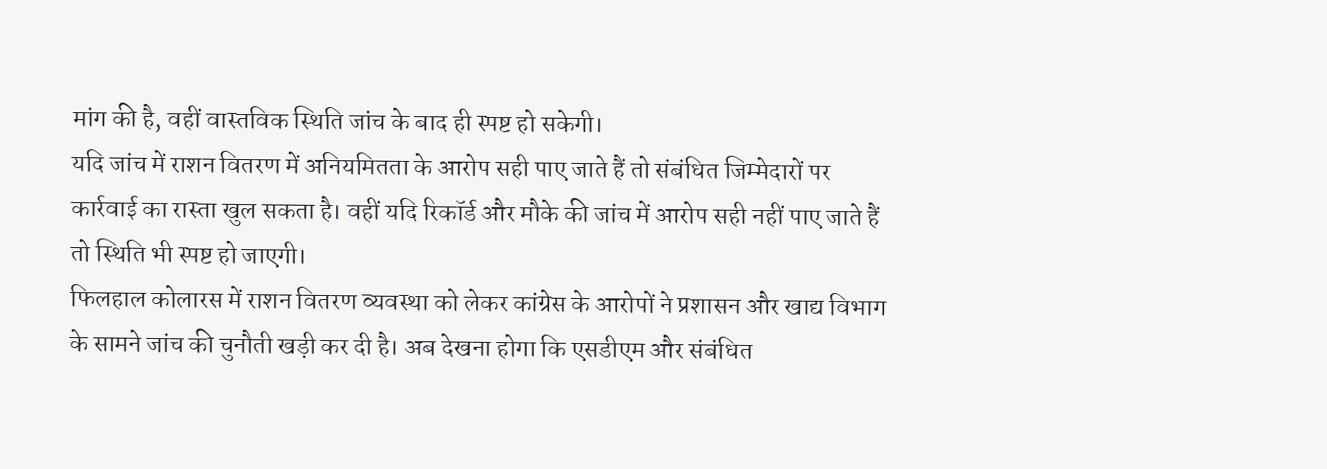मांग की है, वहीं वास्तविक स्थिति जांच के बाद ही स्पष्ट हो सकेगी।
यदि जांच में राशन वितरण में अनियमितता के आरोप सही पाए जाते हैं तो संबंधित जिम्मेदारों पर कार्रवाई का रास्ता खुल सकता है। वहीं यदि रिकॉर्ड और मौके की जांच में आरोप सही नहीं पाए जाते हैं तो स्थिति भी स्पष्ट हो जाएगी।
फिलहाल कोलारस में राशन वितरण व्यवस्था को लेकर कांग्रेस के आरोपों ने प्रशासन और खाद्य विभाग के सामने जांच की चुनौती खड़ी कर दी है। अब देखना होगा कि एसडीएम और संबंधित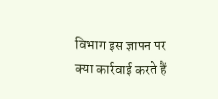विभाग इस ज्ञापन पर क्या कार्रवाई करते हैं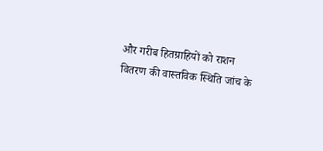और गरीब हितग्राहियों को राशन वितरण की वास्तविक स्थिति जांच के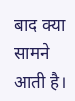बाद क्या सामने आती है।